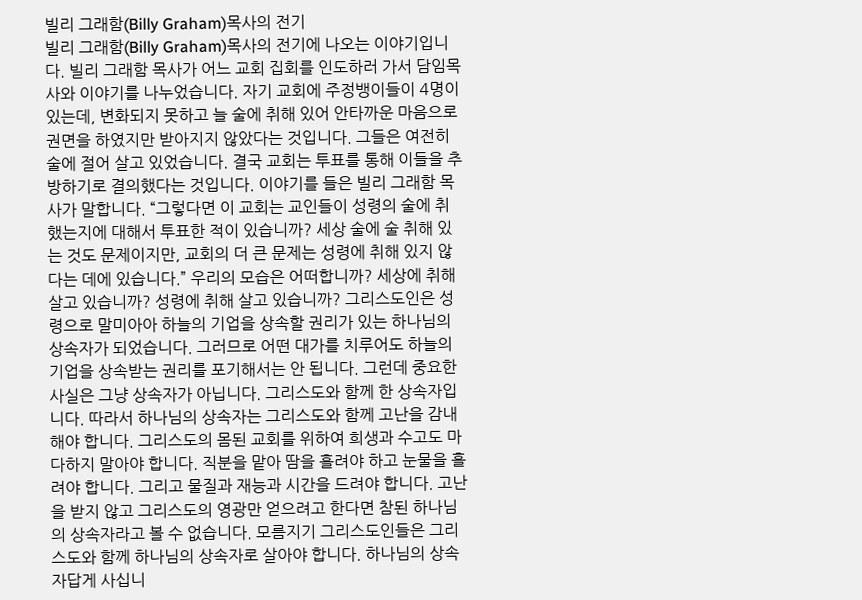빌리 그래함(Billy Graham)목사의 전기
빌리 그래함(Billy Graham)목사의 전기에 나오는 이야기입니다. 빌리 그래함 목사가 어느 교회 집회를 인도하러 가서 담임목사와 이야기를 나누었습니다. 자기 교회에 주정뱅이들이 4명이 있는데, 변화되지 못하고 늘 술에 취해 있어 안타까운 마음으로 권면을 하였지만 받아지지 않았다는 것입니다. 그들은 여전히 술에 절어 살고 있었습니다. 결국 교회는 투표를 통해 이들을 추방하기로 결의했다는 것입니다. 이야기를 들은 빌리 그래함 목사가 말합니다. “그렇다면 이 교회는 교인들이 성령의 술에 취했는지에 대해서 투표한 적이 있습니까? 세상 술에 술 취해 있는 것도 문제이지만, 교회의 더 큰 문제는 성령에 취해 있지 않다는 데에 있습니다.” 우리의 모습은 어떠합니까? 세상에 취해 살고 있습니까? 성령에 취해 살고 있습니까? 그리스도인은 성령으로 말미아아 하늘의 기업을 상속할 권리가 있는 하나님의 상속자가 되었습니다. 그러므로 어떤 대가를 치루어도 하늘의 기업을 상속받는 권리를 포기해서는 안 됩니다. 그런데 중요한 사실은 그냥 상속자가 아닙니다. 그리스도와 함께 한 상속자입니다. 따라서 하나님의 상속자는 그리스도와 함께 고난을 감내해야 합니다. 그리스도의 몸된 교회를 위하여 희생과 수고도 마다하지 말아야 합니다. 직분을 맡아 땀을 흘려야 하고 눈물을 흘려야 합니다. 그리고 물질과 재능과 시간을 드려야 합니다. 고난을 받지 않고 그리스도의 영광만 얻으려고 한다면 참된 하나님의 상속자라고 볼 수 없습니다. 모름지기 그리스도인들은 그리스도와 함께 하나님의 상속자로 살아야 합니다. 하나님의 상속자답게 사십니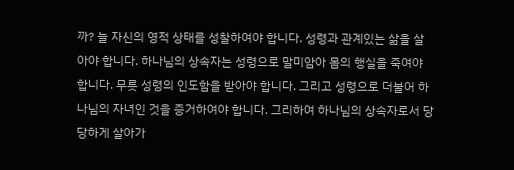까? 늘 자신의 영적 상태를 성찰하여야 합니다. 성령과 관계있는 삶을 살아야 합니다. 하나님의 상속자는 성령으로 말미암아 몸의 행실을 죽여야 합니다. 무릇 성령의 인도함을 받아야 합니다. 그리고 성령으로 더불어 하나님의 자녀인 것을 증거하여야 합니다. 그리하여 하나님의 상속자로서 당당하게 살아가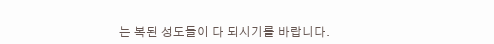는 복된 성도들이 다 되시기를 바랍니다.